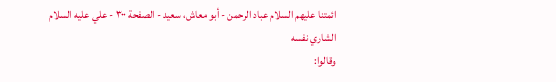ائمتنا عليهم السلام عباد الرحمن - أبو معاش، سعيد - الصفحة ٣٠٠ - علي عليه السلام الشاري نفسه
وقالوا: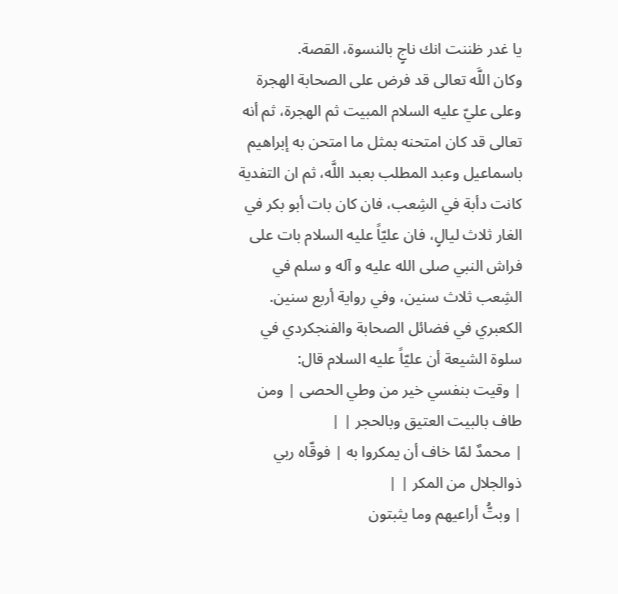يا غدر ظننت انك ناجٍ بالنسوة، القصة.
وكان اللَّه تعالى قد فرض على الصحابة الهجرة وعلى عليّ عليه السلام المبيت ثم الهجرة، ثم أنه تعالى قد كان امتحنه بمثل ما امتحن به إبراهيم باسماعيل وعبد المطلب بعبد اللَّه، ثم ان التفدية كانت دأبة في الشِعب، فان كان بات أبو بكر في الغار ثلاث ليالٍ، فان عليّاً عليه السلام بات على فراش النبي صلى الله عليه و آله و سلم في الشِعب ثلاث سنين، وفي رواية أربع سنين.
الكعبري في فضائل الصحابة والفنجكردي في سلوة الشيعة أن عليّاً عليه السلام قال:
| وقيت بنفسي خير من وطي الحصى | ومن طاف بالبيت العتيق وبالحجر | |
| محمدٌ لمّا خاف أن يمكروا به | فوقّاه ربي ذوالجلال من المكر | |
| وبتُّ أراعيهم وما يثبتون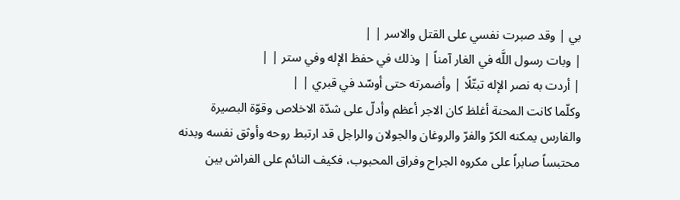بي | وقد صبرت نفسي على القتل والاسر | |
| وبات رسول اللَّه في الغار آمناً | وذلك في حفظ الإله وفي ستر | |
| أردت به نصر الإله تبتّلًا | وأضمرته حتى أوسّد في قبري | |
وكلّما كانت المحنة أغلظ كان الاجر أعظم وأدلّ على شدّة الاخلاص وقوّة البصيرة والفارس يمكنه الكرّ والفرّ والروغان والجولان والراجل قد ارتبط روحه وأوثق نفسه وبدنه محتبساً صابراً على مكروه الجراح وفراق المحبوب، فكيف النائم على الفراش بين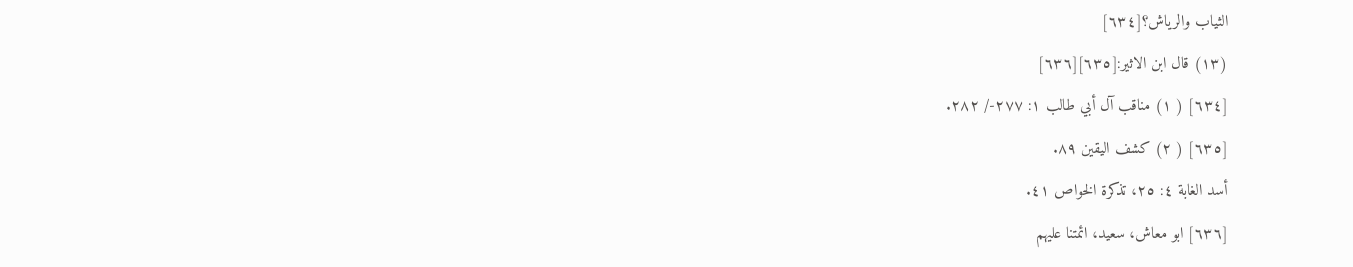الثياب والرياش؟[٦٣٤]
(١٣) قال ابن الاثير:[٦٣٥][٦٣٦]
[٦٣٤] ( ١) مناقب آل أبي طالب ١: ٢٧٧-/ ٢٨٢.
[٦٣٥] ( ٢) كشف اليقين ٨٩.
أسد الغابة ٤: ٢٥، تذكرة الخواص ٤١.
[٦٣٦] ابو معاش، سعيد، ائمتنا عليهم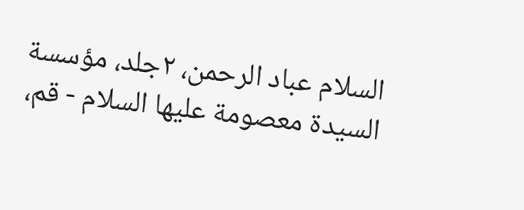السلام عباد الرحمن، ٢جلد، مؤسسة السيدة معصومة عليها السلام - قم،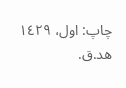چاپ: اول، ١٤٢٩ هد.ق.